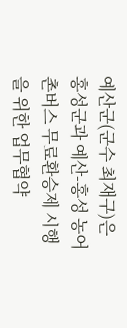예산군(군수 최재구)은 홍성군과 예산-홍성 농어촌버스 무료환승제 시행을 위한 업무협약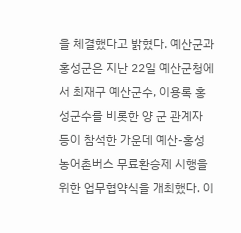을 체결했다고 밝혔다. 예산군과 홍성군은 지난 22일 예산군청에서 최재구 예산군수, 이용록 홍성군수를 비롯한 양 군 관계자 등이 참석한 가운데 예산-홍성 농어촌버스 무료환승제 시행을 위한 업무협약식을 개최했다. 이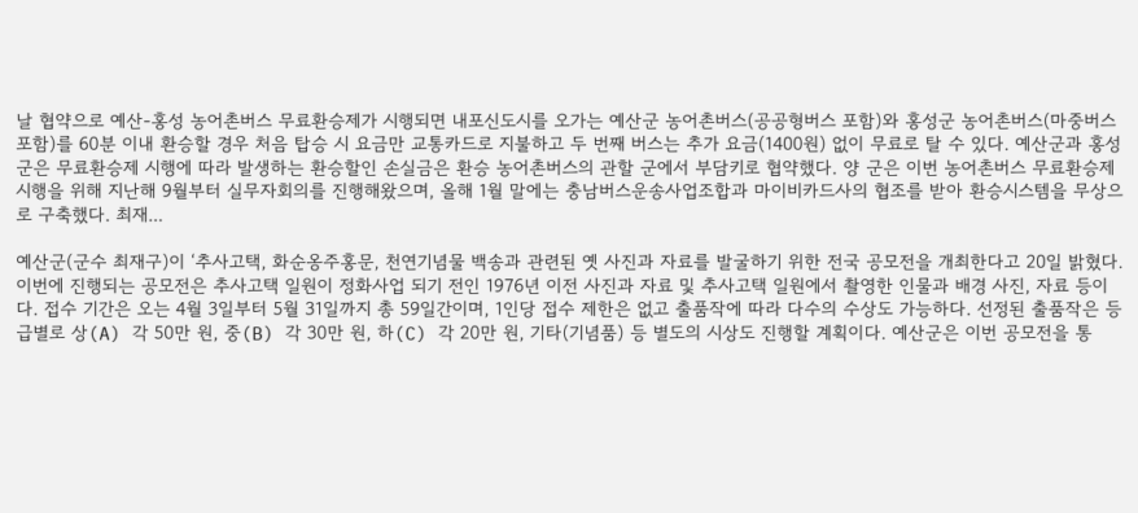날 협약으로 예산-홍성 농어촌버스 무료환승제가 시행되면 내포신도시를 오가는 예산군 농어촌버스(공공형버스 포함)와 홍성군 농어촌버스(마중버스 포함)를 60분 이내 환승할 경우 처음 탑승 시 요금만 교통카드로 지불하고 두 번째 버스는 추가 요금(1400원) 없이 무료로 탈 수 있다. 예산군과 홍성군은 무료환승제 시행에 따라 발생하는 환승할인 손실금은 환승 농어촌버스의 관할 군에서 부담키로 협약했다. 양 군은 이번 농어촌버스 무료환승제 시행을 위해 지난해 9월부터 실무자회의를 진행해왔으며, 올해 1월 말에는 충남버스운송사업조합과 마이비카드사의 협조를 받아 환승시스템을 무상으로 구축했다. 최재...

예산군(군수 최재구)이 ‘추사고택, 화순옹주홍문, 천연기념물 백송과 관련된 옛 사진과 자료를 발굴하기 위한 전국 공모전을 개최한다고 20일 밝혔다. 이번에 진행되는 공모전은 추사고택 일원이 정화사업 되기 전인 1976년 이전 사진과 자료 및 추사고택 일원에서 촬영한 인물과 배경 사진, 자료 등이다. 접수 기간은 오는 4월 3일부터 5월 31일까지 총 59일간이며, 1인당 접수 제한은 없고 출품작에 따라 다수의 수상도 가능하다. 선정된 출품작은 등급별로 상(A) 각 50만 원, 중(B) 각 30만 원, 하(C) 각 20만 원, 기타(기념품) 등 별도의 시상도 진행할 계획이다. 예산군은 이번 공모전을 통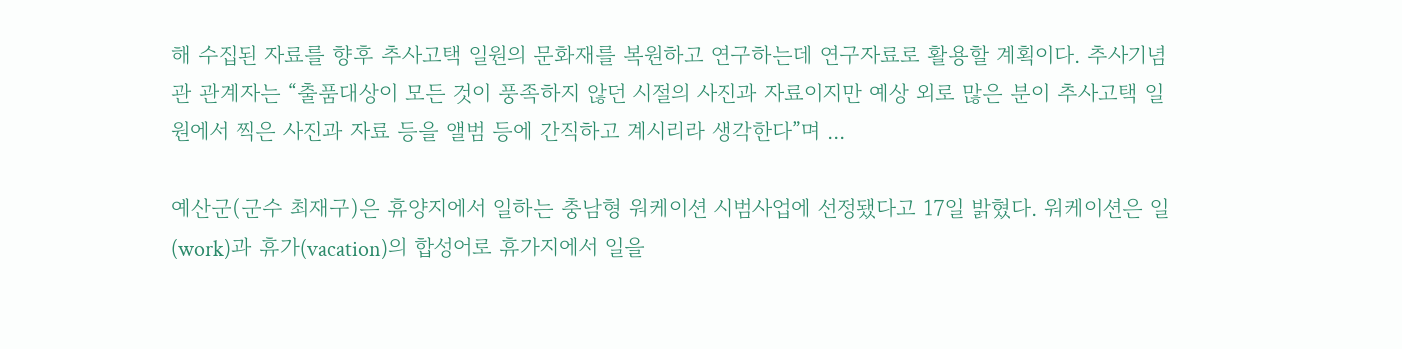해 수집된 자료를 향후 추사고택 일원의 문화재를 복원하고 연구하는데 연구자료로 활용할 계획이다. 추사기념관 관계자는 “출품대상이 모든 것이 풍족하지 않던 시절의 사진과 자료이지만 예상 외로 많은 분이 추사고택 일원에서 찍은 사진과 자료 등을 앨범 등에 간직하고 계시리라 생각한다”며 ...

예산군(군수 최재구)은 휴양지에서 일하는 충남형 워케이션 시범사업에 선정됐다고 17일 밝혔다. 워케이션은 일(work)과 휴가(vacation)의 합성어로 휴가지에서 일을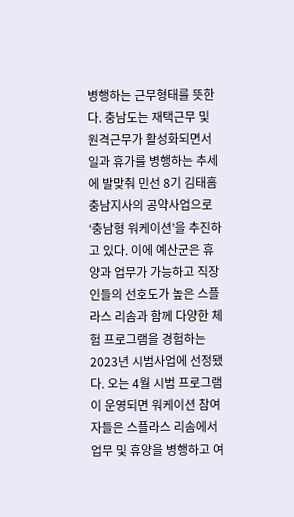병행하는 근무형태를 뜻한다. 충남도는 재택근무 및 원격근무가 활성화되면서 일과 휴가를 병행하는 추세에 발맞춰 민선 8기 김태흠 충남지사의 공약사업으로 ‘충남형 워케이션’을 추진하고 있다. 이에 예산군은 휴양과 업무가 가능하고 직장인들의 선호도가 높은 스플라스 리솜과 함께 다양한 체험 프로그램을 경험하는 2023년 시범사업에 선정됐다. 오는 4월 시범 프로그램이 운영되면 워케이션 참여자들은 스플라스 리솜에서 업무 및 휴양을 병행하고 여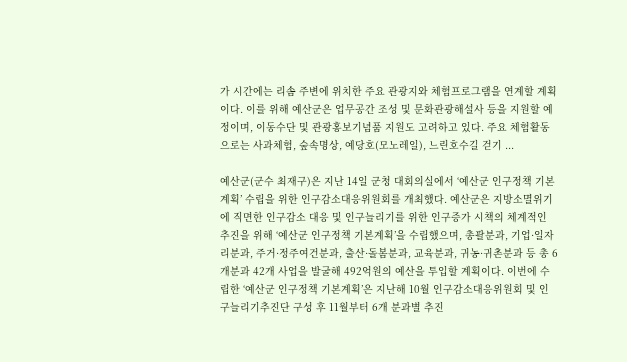가 시간에는 리솜 주변에 위치한 주요 관광지와 체험프로그램을 연계할 계획이다. 이를 위해 예산군은 업무공간 조성 및 문화관광해설사 등을 지원할 예정이며, 이동수단 및 관광홍보기념품 지원도 고려하고 있다. 주요 체험활동으로는 사과체험, 숲속명상, 예당호(모노레일), 느린호수길 걷기 ...

예산군(군수 최재구)은 지난 14일 군청 대회의실에서 ‘예산군 인구정책 기본계획’ 수립을 위한 인구감소대응위원회를 개최했다. 예산군은 지방소멸위기에 직면한 인구감소 대응 및 인구늘리기를 위한 인구증가 시책의 체계적인 추진을 위해 ‘예산군 인구정책 기본계획’을 수립했으며, 총괄분과, 기업·일자리분과, 주거·정주여건분과, 출산·돌봄분과, 교육분과, 귀농·귀촌분과 등 총 6개분과 42개 사업을 발굴해 492억원의 예산을 투입할 계획이다. 이번에 수립한 ‘예산군 인구정책 기본계획’은 지난해 10월 인구감소대응위원회 및 인구늘리기추진단 구성 후 11월부터 6개 분과별 추진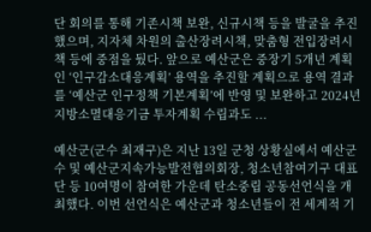단 회의를 통해 기존시책 보완, 신규시책 등을 발굴을 추진했으며, 지자체 차원의 출산장려시책, 맞춤형 전입장려시책 등에 중점을 뒀다. 앞으로 예산군은 중장기 5개년 계획인 ‘인구감소대응계획’ 용역을 추진할 계획으로 용역 결과를 ‘예산군 인구정책 기본계획’에 반영 및 보완하고 2024년 지방소멸대응기금 투자계획 수립과도 ...

예산군(군수 최재구)은 지난 13일 군청 상황실에서 예산군수 및 예산군지속가능발전협의회장, 청소년참여기구 대표단 등 10여명이 참여한 가운데 탄소중립 공동선언식을 개최했다. 이번 선언식은 예산군과 청소년들이 전 세계적 기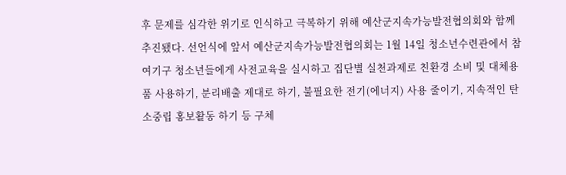후 문제를 심각한 위기로 인식하고 극복하기 위해 예산군지속가능발전협의회와 함께 추진됐다. 선언식에 앞서 예산군지속가능발전협의회는 1월 14일 청소년수련관에서 참여기구 청소년들에게 사전교육을 실시하고 집단별 실천과제로 친환경 소비 및 대체용품 사용하기, 분리배출 제대로 하기, 불필요한 전기(에너지) 사용 줄이기, 지속적인 탄소중립 홍보활동 하기 등 구체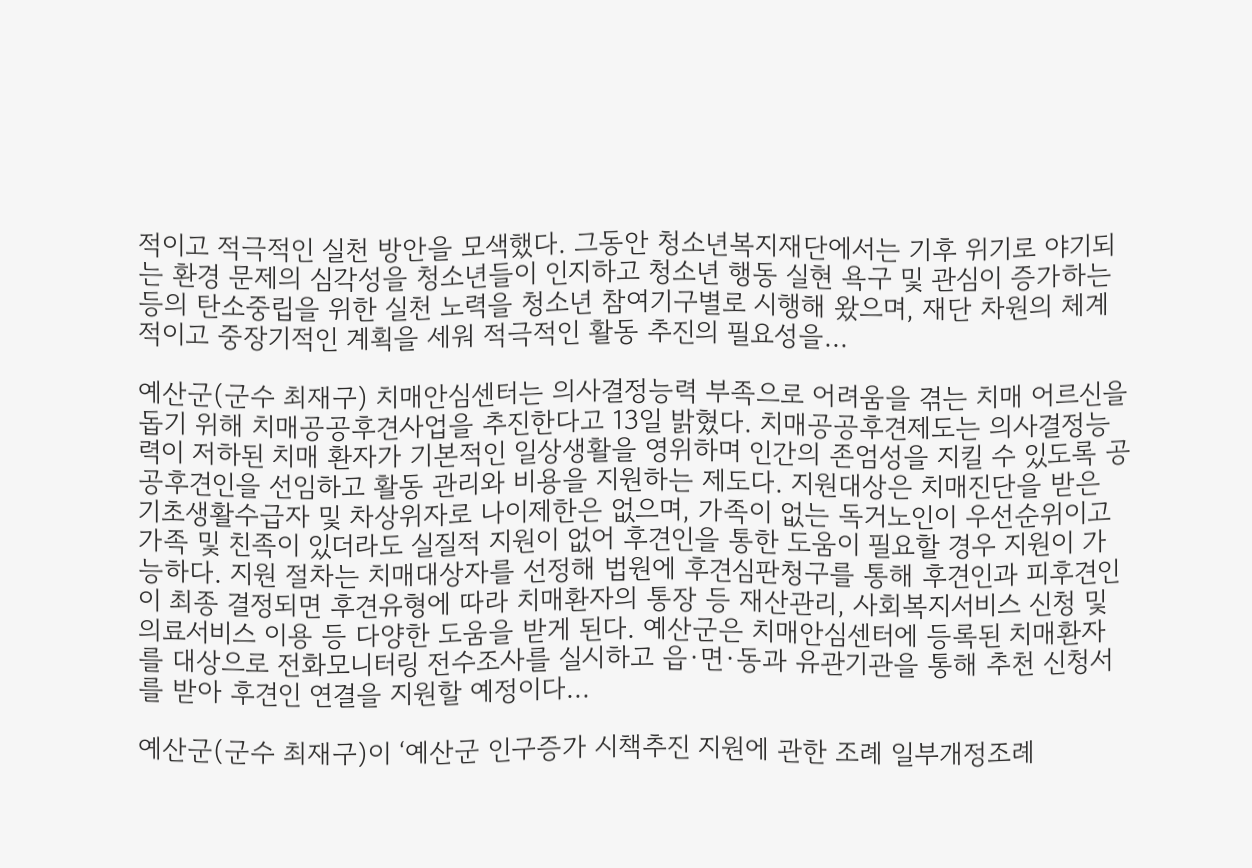적이고 적극적인 실천 방안을 모색했다. 그동안 청소년복지재단에서는 기후 위기로 야기되는 환경 문제의 심각성을 청소년들이 인지하고 청소년 행동 실현 욕구 및 관심이 증가하는 등의 탄소중립을 위한 실천 노력을 청소년 참여기구별로 시행해 왔으며, 재단 차원의 체계적이고 중장기적인 계획을 세워 적극적인 활동 추진의 필요성을...

예산군(군수 최재구) 치매안심센터는 의사결정능력 부족으로 어려움을 겪는 치매 어르신을 돕기 위해 치매공공후견사업을 추진한다고 13일 밝혔다. 치매공공후견제도는 의사결정능력이 저하된 치매 환자가 기본적인 일상생활을 영위하며 인간의 존엄성을 지킬 수 있도록 공공후견인을 선임하고 활동 관리와 비용을 지원하는 제도다. 지원대상은 치매진단을 받은 기초생활수급자 및 차상위자로 나이제한은 없으며, 가족이 없는 독거노인이 우선순위이고 가족 및 친족이 있더라도 실질적 지원이 없어 후견인을 통한 도움이 필요할 경우 지원이 가능하다. 지원 절차는 치매대상자를 선정해 법원에 후견심판청구를 통해 후견인과 피후견인이 최종 결정되면 후견유형에 따라 치매환자의 통장 등 재산관리, 사회복지서비스 신청 및 의료서비스 이용 등 다양한 도움을 받게 된다. 예산군은 치매안심센터에 등록된 치매환자를 대상으로 전화모니터링 전수조사를 실시하고 읍·면·동과 유관기관을 통해 추천 신청서를 받아 후견인 연결을 지원할 예정이다...

예산군(군수 최재구)이 ‘예산군 인구증가 시책추진 지원에 관한 조례 일부개정조례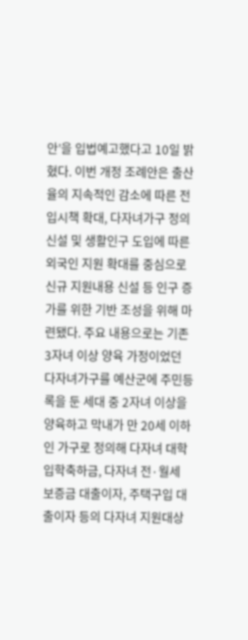안’을 입법예고했다고 10일 밝혔다. 이번 개정 조례안은 출산율의 지속적인 감소에 따른 전입시책 확대, 다자녀가구 정의 신설 및 생활인구 도입에 따른 외국인 지원 확대를 중심으로 신규 지원내용 신설 등 인구 증가를 위한 기반 조성을 위해 마련됐다. 주요 내용으로는 기존 3자녀 이상 양육 가정이었던 다자녀가구를 예산군에 주민등록을 둔 세대 중 2자녀 이상을 양육하고 막내가 만 20세 이하인 가구로 정의해 다자녀 대학입학축하금, 다자녀 전·월세 보증금 대출이자, 주택구입 대출이자 등의 다자녀 지원대상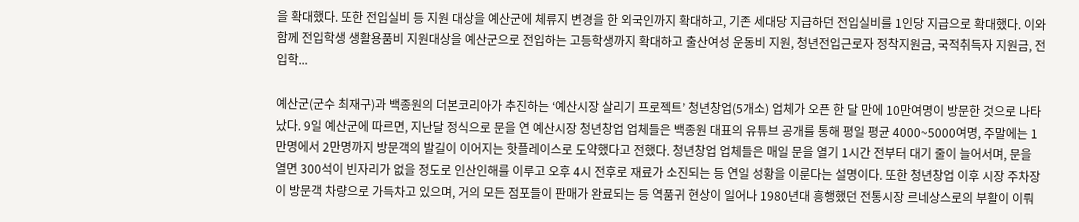을 확대했다. 또한 전입실비 등 지원 대상을 예산군에 체류지 변경을 한 외국인까지 확대하고, 기존 세대당 지급하던 전입실비를 1인당 지급으로 확대했다. 이와 함께 전입학생 생활용품비 지원대상을 예산군으로 전입하는 고등학생까지 확대하고 출산여성 운동비 지원, 청년전입근로자 정착지원금, 국적취득자 지원금, 전입학...

예산군(군수 최재구)과 백종원의 더본코리아가 추진하는 ‘예산시장 살리기 프로젝트’ 청년창업(5개소) 업체가 오픈 한 달 만에 10만여명이 방문한 것으로 나타났다. 9일 예산군에 따르면, 지난달 정식으로 문을 연 예산시장 청년창업 업체들은 백종원 대표의 유튜브 공개를 통해 평일 평균 4000~5000여명, 주말에는 1만명에서 2만명까지 방문객의 발길이 이어지는 핫플레이스로 도약했다고 전했다. 청년창업 업체들은 매일 문을 열기 1시간 전부터 대기 줄이 늘어서며, 문을 열면 300석이 빈자리가 없을 정도로 인산인해를 이루고 오후 4시 전후로 재료가 소진되는 등 연일 성황을 이룬다는 설명이다. 또한 청년창업 이후 시장 주차장이 방문객 차량으로 가득차고 있으며, 거의 모든 점포들이 판매가 완료되는 등 역품귀 현상이 일어나 1980년대 흥행했던 전통시장 르네상스로의 부활이 이뤄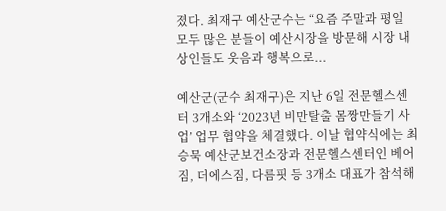졌다. 최재구 예산군수는 “요즘 주말과 평일 모두 많은 분들이 예산시장을 방문해 시장 내 상인들도 웃음과 행복으로...

예산군(군수 최재구)은 지난 6일 전문헬스센터 3개소와 ‘2023년 비만탈출 몸짱만들기 사업’ 업무 협약을 체결했다. 이날 협약식에는 최승묵 예산군보건소장과 전문헬스센터인 베어짐, 더에스짐, 다름핏 등 3개소 대표가 참석해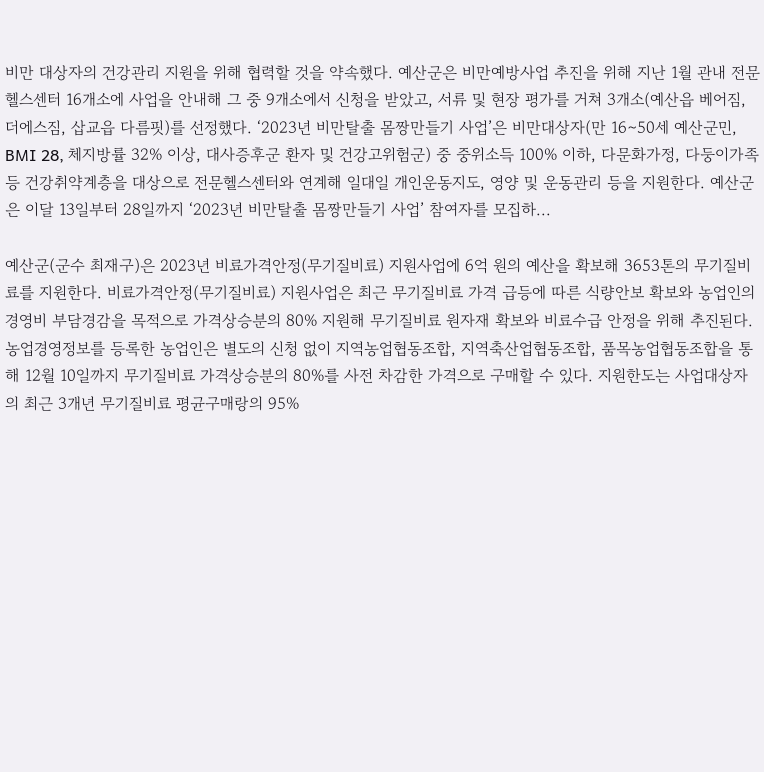비만 대상자의 건강관리 지원을 위해 협력할 것을 약속했다. 예산군은 비만예방사업 추진을 위해 지난 1월 관내 전문헬스센터 16개소에 사업을 안내해 그 중 9개소에서 신청을 받았고, 서류 및 현장 평가를 거쳐 3개소(예산읍 베어짐, 더에스짐, 삽교읍 다름핏)를 선정했다. ‘2023년 비만탈출 몸짱만들기 사업’은 비만대상자(만 16∼50세 예산군민, BMI 28, 체지방률 32% 이상, 대사증후군 환자 및 건강고위험군) 중 중위소득 100% 이하, 다문화가정, 다둥이가족 등 건강취약계층을 대상으로 전문헬스센터와 연계해 일대일 개인운동지도, 영양 및 운동관리 등을 지원한다. 예산군은 이달 13일부터 28일까지 ‘2023년 비만탈출 몸짱만들기 사업’ 참여자를 모집하...

예산군(군수 최재구)은 2023년 비료가격안정(무기질비료) 지원사업에 6억 원의 예산을 확보해 3653톤의 무기질비료를 지원한다. 비료가격안정(무기질비료) 지원사업은 최근 무기질비료 가격 급등에 따른 식량안보 확보와 농업인의 경영비 부담경감을 목적으로 가격상승분의 80% 지원해 무기질비료 원자재 확보와 비료수급 안정을 위해 추진된다. 농업경영정보를 등록한 농업인은 별도의 신청 없이 지역농업협동조합, 지역축산업협동조합, 품목농업협동조합을 통해 12월 10일까지 무기질비료 가격상승분의 80%를 사전 차감한 가격으로 구매할 수 있다. 지원한도는 사업대상자의 최근 3개년 무기질비료 평균구매랑의 95%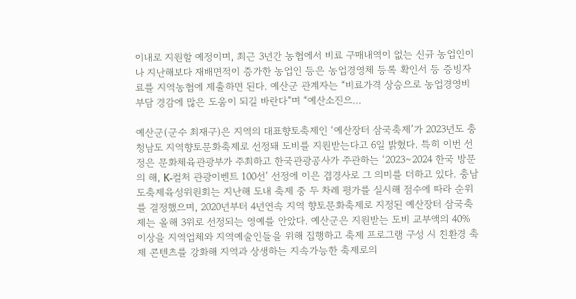이내로 지원할 예정이며, 최근 3년간 농협에서 비료 구매내역이 없는 신규 농업인이나 지난해보다 재배면적이 증가한 농업인 등은 농업경영체 등록 확인서 등 증빙자료를 지역농협에 제출하면 된다. 예산군 관계자는 “비료가격 상승으로 농업경영비 부담 경감에 많은 도움이 되길 바란다”며 “예산소진으...

예산군(군수 최재구)은 지역의 대표향토축제인 ‘예산장터 삼국축제’가 2023년도 충청남도 지역향토문화축제로 선정돼 도비를 지원받는다고 6일 밝혔다. 특히 이번 선정은 문화체육관광부가 주최하고 한국관광공사가 주관하는 ‘2023∼2024 한국 방문의 해, K-컬처 관광이벤트 100선’ 선정에 이은 겹경사로 그 의미를 더하고 있다. 충남도축제육성위원회는 지난해 도내 축제 중 두 차례 평가를 실시해 점수에 따라 순위를 결정했으며, 2020년부터 4년연속 지역 향토문화축제로 지정된 예산장터 삼국축제는 올해 3위로 선정되는 영예를 안았다. 예산군은 지원받는 도비 교부액의 40% 이상을 지역업체와 지역예술인들을 위해 집행하고 축제 프로그램 구성 시 친환경 축제 콘텐츠를 강화해 지역과 상생하는 지속가능한 축제로의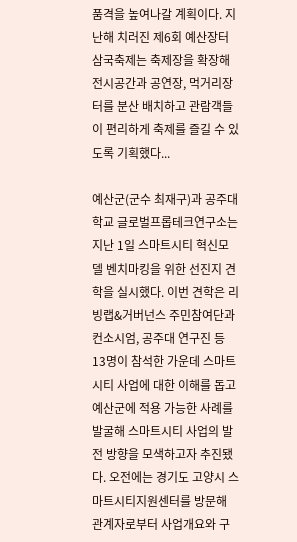품격을 높여나갈 계획이다. 지난해 치러진 제6회 예산장터 삼국축제는 축제장을 확장해 전시공간과 공연장, 먹거리장터를 분산 배치하고 관람객들이 편리하게 축제를 즐길 수 있도록 기획했다...

예산군(군수 최재구)과 공주대학교 글로벌프롭테크연구소는 지난 1일 스마트시티 혁신모델 벤치마킹을 위한 선진지 견학을 실시했다. 이번 견학은 리빙랩&거버넌스 주민참여단과 컨소시엄, 공주대 연구진 등 13명이 참석한 가운데 스마트시티 사업에 대한 이해를 돕고 예산군에 적용 가능한 사례를 발굴해 스마트시티 사업의 발전 방향을 모색하고자 추진됐다. 오전에는 경기도 고양시 스마트시티지원센터를 방문해 관계자로부터 사업개요와 구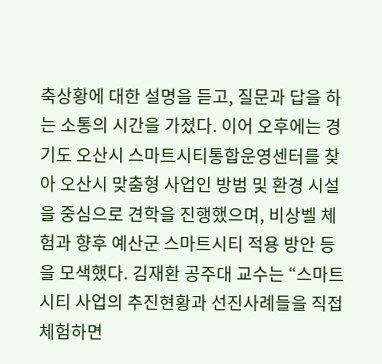축상황에 대한 설명을 듣고, 질문과 답을 하는 소통의 시간을 가졌다. 이어 오후에는 경기도 오산시 스마트시티통합운영센터를 찾아 오산시 맞춤형 사업인 방범 및 환경 시설을 중심으로 견학을 진행했으며, 비상벨 체험과 향후 예산군 스마트시티 적용 방안 등을 모색했다. 김재환 공주대 교수는 “스마트시티 사업의 추진현황과 선진사례들을 직접 체험하면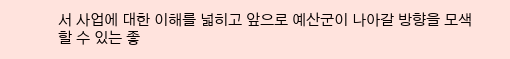서 사업에 대한 이해를 넓히고 앞으로 예산군이 나아갈 방향을 모색할 수 있는 좋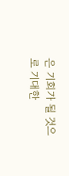은 기회가 될 것으로 기대한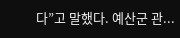다”고 말했다. 예산군 관...